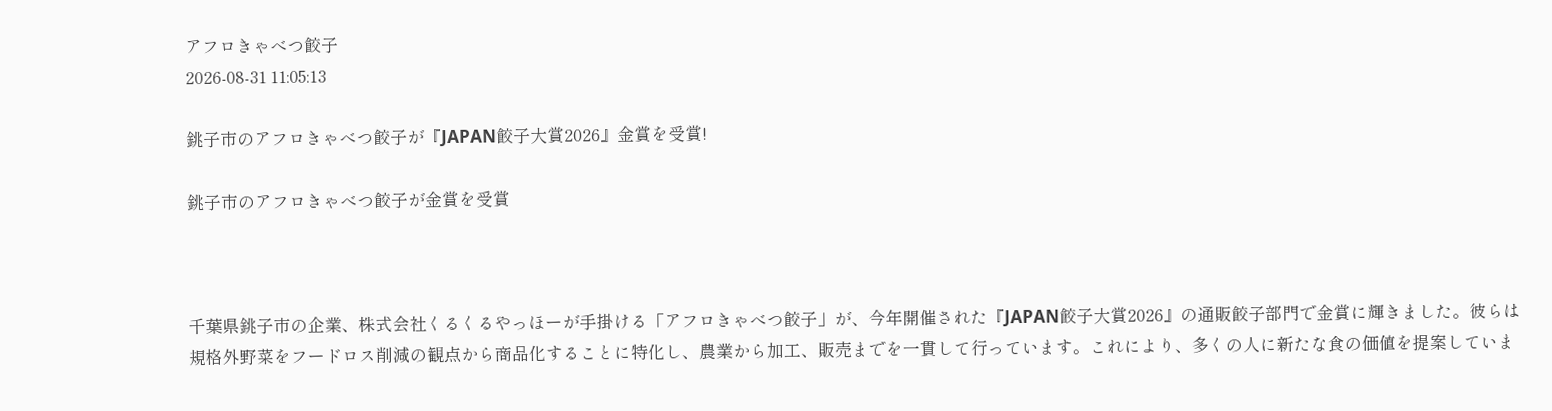アフロきゃべつ餃子
2026-08-31 11:05:13

銚子市のアフロきゃべつ餃子が『JAPAN餃子大賞2026』金賞を受賞!

銚子市のアフロきゃべつ餃子が金賞を受賞



千葉県銚子市の企業、株式会社くるくるやっほーが手掛ける「アフロきゃべつ餃子」が、今年開催された『JAPAN餃子大賞2026』の通販餃子部門で金賞に輝きました。彼らは規格外野菜をフードロス削減の観点から商品化することに特化し、農業から加工、販売までを一貫して行っています。これにより、多くの人に新たな食の価値を提案していま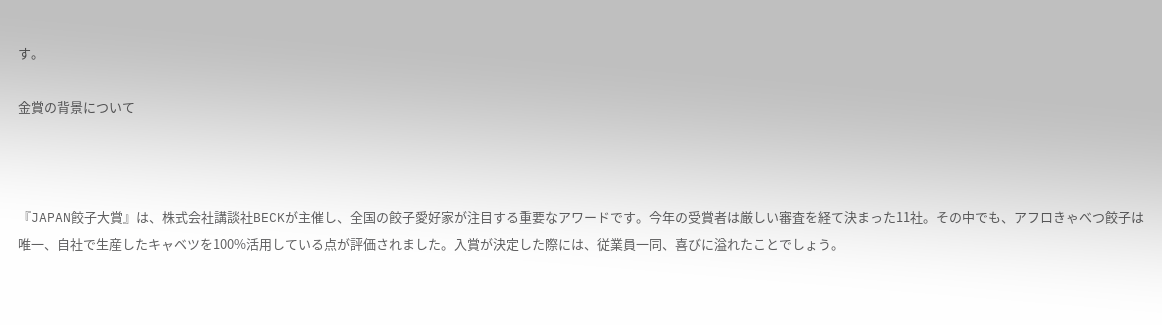す。

金賞の背景について



『JAPAN餃子大賞』は、株式会社講談社BECKが主催し、全国の餃子愛好家が注目する重要なアワードです。今年の受賞者は厳しい審査を経て決まった11社。その中でも、アフロきゃべつ餃子は唯一、自社で生産したキャベツを100%活用している点が評価されました。入賞が決定した際には、従業員一同、喜びに溢れたことでしょう。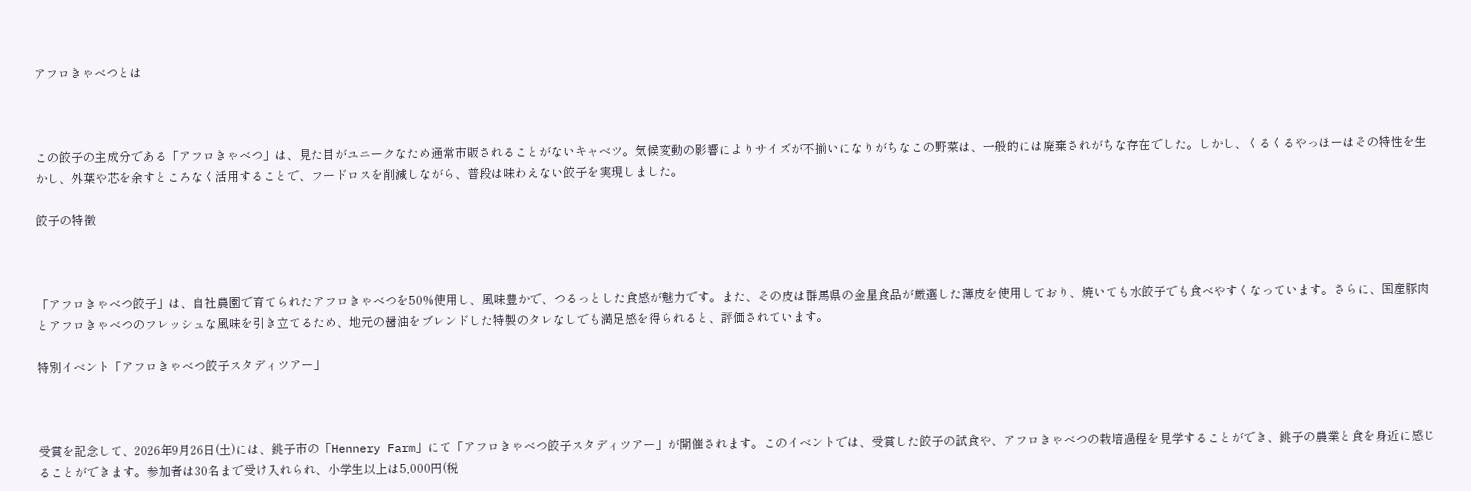アフロきゃべつとは



この餃子の主成分である「アフロきゃべつ」は、見た目がユニークなため通常市販されることがないキャベツ。気候変動の影響によりサイズが不揃いになりがちなこの野菜は、一般的には廃棄されがちな存在でした。しかし、くるくるやっほーはその特性を生かし、外葉や芯を余すところなく活用することで、フードロスを削減しながら、普段は味わえない餃子を実現しました。

餃子の特徴



「アフロきゃべつ餃子」は、自社農園で育てられたアフロきゃべつを50%使用し、風味豊かで、つるっとした食感が魅力です。また、その皮は群馬県の金星食品が厳選した薄皮を使用しており、焼いても水餃子でも食べやすくなっています。さらに、国産豚肉とアフロきゃべつのフレッシュな風味を引き立てるため、地元の醤油をブレンドした特製のタレなしでも満足感を得られると、評価されています。

特別イベント「アフロきゃべつ餃子スタディツアー」



受賞を記念して、2026年9月26日(土)には、銚子市の「Hennery Farm」にて「アフロきゃべつ餃子スタディツアー」が開催されます。このイベントでは、受賞した餃子の試食や、アフロきゃべつの栽培過程を見学することができ、銚子の農業と食を身近に感じることができます。参加者は30名まで受け入れられ、小学生以上は5,000円(税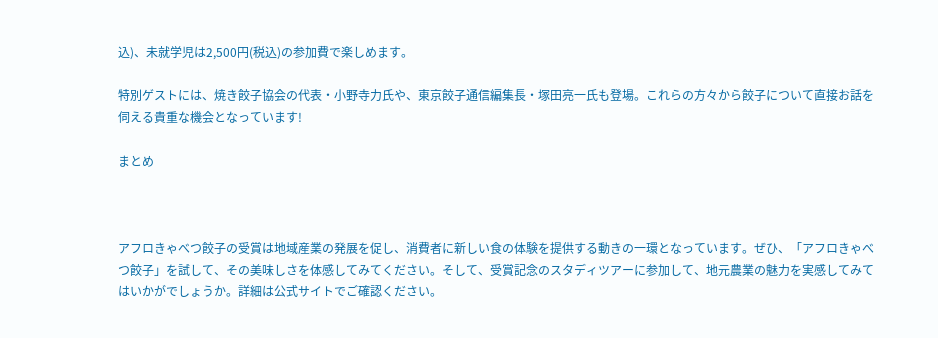込)、未就学児は2,500円(税込)の参加費で楽しめます。

特別ゲストには、焼き餃子協会の代表・小野寺力氏や、東京餃子通信編集長・塚田亮一氏も登場。これらの方々から餃子について直接お話を伺える貴重な機会となっています!

まとめ



アフロきゃべつ餃子の受賞は地域産業の発展を促し、消費者に新しい食の体験を提供する動きの一環となっています。ぜひ、「アフロきゃべつ餃子」を試して、その美味しさを体感してみてください。そして、受賞記念のスタディツアーに参加して、地元農業の魅力を実感してみてはいかがでしょうか。詳細は公式サイトでご確認ください。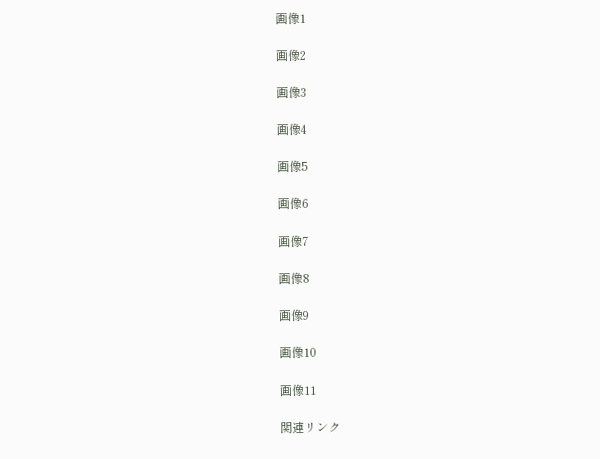画像1

画像2

画像3

画像4

画像5

画像6

画像7

画像8

画像9

画像10

画像11

関連リンク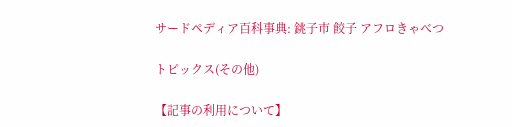サードペディア百科事典: 銚子市 餃子 アフロきゃべつ

トピックス(その他)

【記事の利用について】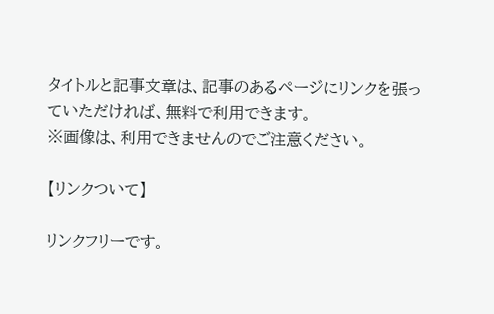タイトルと記事文章は、記事のあるページにリンクを張っていただければ、無料で利用できます。
※画像は、利用できませんのでご注意ください。

【リンクついて】

リンクフリーです。